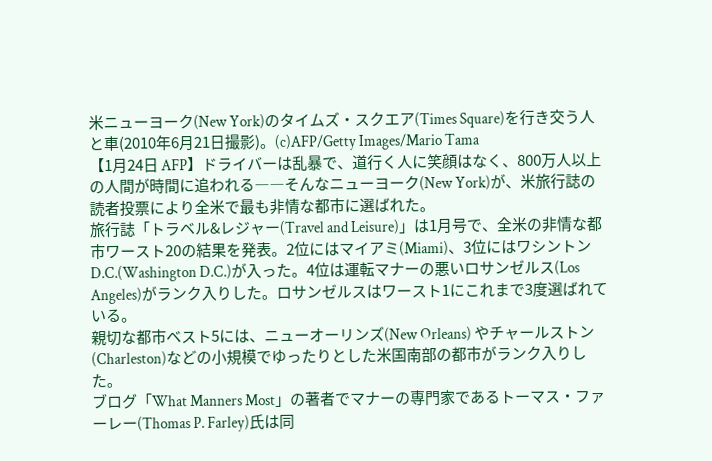米ニューヨーク(New York)のタイムズ・スクエア(Times Square)を行き交う人と車(2010年6月21日撮影)。(c)AFP/Getty Images/Mario Tama
【1月24日 AFP】ドライバーは乱暴で、道行く人に笑顔はなく、800万人以上の人間が時間に追われる――そんなニューヨーク(New York)が、米旅行誌の読者投票により全米で最も非情な都市に選ばれた。
旅行誌「トラベル&レジャー(Travel and Leisure)」は1月号で、全米の非情な都市ワースト20の結果を発表。2位にはマイアミ(Miami)、3位にはワシントンD.C.(Washington D.C.)が入った。4位は運転マナーの悪いロサンゼルス(Los Angeles)がランク入りした。ロサンゼルスはワースト1にこれまで3度選ばれている。
親切な都市ベスト5には、ニューオーリンズ(New Orleans) やチャールストン(Charleston)などの小規模でゆったりとした米国南部の都市がランク入りした。
ブログ「What Manners Most」の著者でマナーの専門家であるトーマス・ファーレー(Thomas P. Farley)氏は同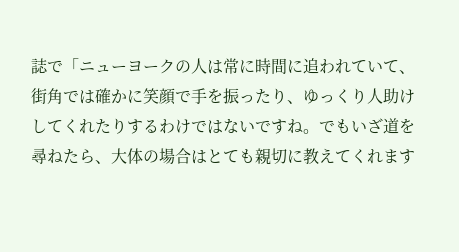誌で「ニューヨークの人は常に時間に追われていて、街角では確かに笑顔で手を振ったり、ゆっくり人助けしてくれたりするわけではないですね。でもいざ道を尋ねたら、大体の場合はとても親切に教えてくれます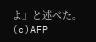よ」と述べた。(c)AFP